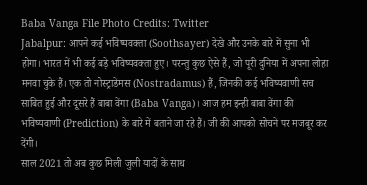Baba Vanga File Photo Credits: Twitter
Jabalpur: आपने कई भविष्यवक्ता (Soothsayer) देखे और उनके बारे में सुना भी होगा। भारत में भी कई बड़े भविष्यवक्ता हुए। परन्तु कुछ ऐसे हैं, जो पूरी दुनिया में अपना लोहा मनवा चुके हैं। एक तो नोस्ट्राडेमस (Nostradamus) हैं, जिनकी कई भविष्यवाणी सच साबित हुई और दूसरे हैं बाबा वेंगा (Baba Vanga)। आज हम इन्ही बाबा वेंगा की भविष्यवाणी (Prediction) के बारे में बताने जा रहे हैं। जी की आपको सोचने पर मजबूर कर देंगी।
साल 2021 तो अब कुछ मिली जुली यादों के साथ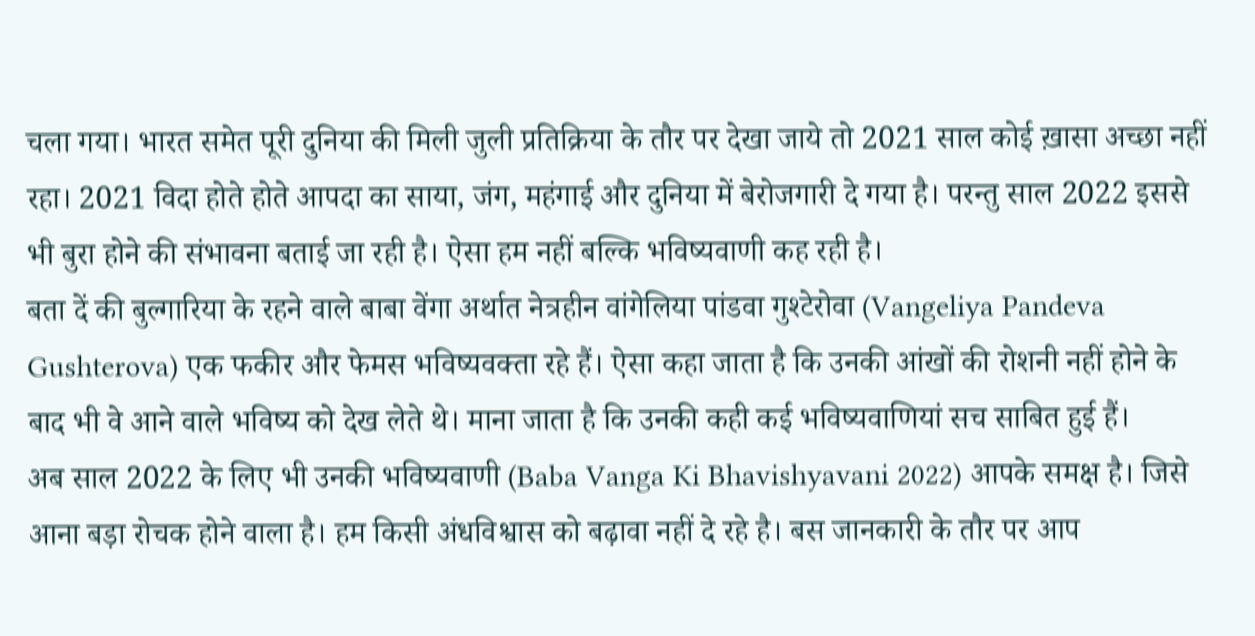चला गया। भारत समेत पूरी दुनिया की मिली जुली प्रतिक्रिया के तौर पर देखा जाये तो 2021 साल कोई ख़ासा अच्छा नहीं रहा। 2021 विदा होते होते आपदा का साया, जंग, महंगाई और दुनिया में बेरोजगारी दे गया है। परन्तु साल 2022 इससे भी बुरा होने की संभावना बताई जा रही है। ऐसा हम नहीं बल्कि भविष्यवाणी कह रही है।
बता दें की बुल्गारिया के रहने वाले बाबा वेंगा अर्थात नेत्रहीन वांगेलिया पांडवा गुश्टेरोवा (Vangeliya Pandeva Gushterova) एक फकीर और फेमस भविष्यवक्ता रहे हैं। ऐसा कहा जाता है कि उनकी आंखों की रोशनी नहीं होने के बाद भी वे आने वाले भविष्य को देख लेते थे। माना जाता है कि उनकी कही कई भविष्यवाणियां सच साबित हुई हैं।
अब साल 2022 के लिए भी उनकी भविष्यवाणी (Baba Vanga Ki Bhavishyavani 2022) आपके समक्ष है। जिसे आना बड़ा रोचक होने वाला है। हम किसी अंधविश्वास को बढ़ावा नहीं दे रहे है। बस जानकारी के तौर पर आप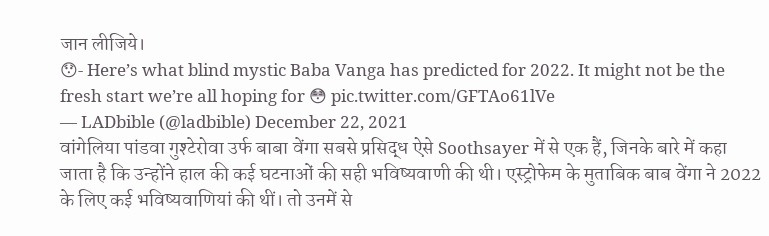जान लीजिये।
😯- Here’s what blind mystic Baba Vanga has predicted for 2022. It might not be the fresh start we’re all hoping for 😳 pic.twitter.com/GFTAo61lVe
— LADbible (@ladbible) December 22, 2021
वांगेलिया पांडवा गुश्टेरोवा उर्फ बाबा वेंगा सबसे प्रसिद्ध ऐसे Soothsayer में से एक हैं, जिनके बारे में कहा जाता है कि उन्होंने हाल की कई घटनाओं की सही भविष्यवाणी की थी। एस्ट्रोफेम के मुताबिक बाब वेंगा ने 2022 के लिए कई भविष्यवाणियां की थीं। तो उनमें से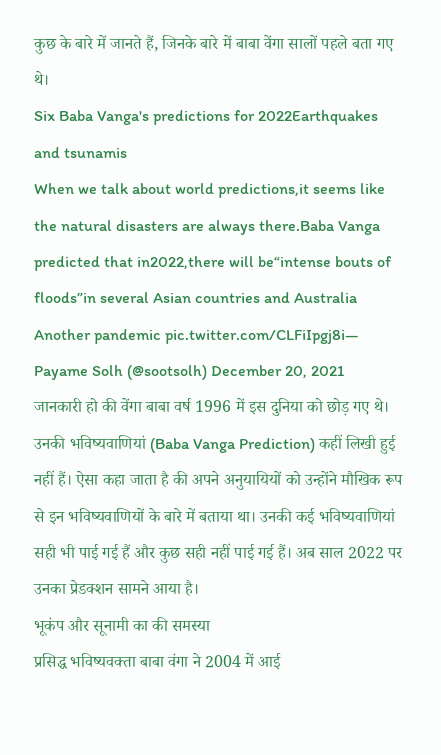कुछ के बारे में जानते हैं, जिनके बारे में बाबा वेंगा सालों पहले बता गए थे।
Six Baba Vanga's predictions for 2022Earthquakes and tsunamis
When we talk about world predictions,it seems like the natural disasters are always there.Baba Vanga predicted that in2022,there will be“intense bouts of floods”in several Asian countries and Australia
Another pandemic pic.twitter.com/CLFiIpgj8i— Payame Solh (@sootsolh) December 20, 2021
जानकारी हो की वेंगा बाबा वर्ष 1996 में इस दुनिया को छोड़ गए थे। उनकी भविष्यवाणियां (Baba Vanga Prediction) कहीं लिखी हुई नहीं हैं। ऐसा कहा जाता है की अपने अनुयायियों को उन्होंने मौखिक रूप से इन भविष्यवाणियों के बारे में बताया था। उनकी कई भविष्यवाणियां सही भी पाई गई हैं और कुछ सही नहीं पाई गई हैं। अब साल 2022 पर उनका प्रेडक्शन सामने आया है।
भूकंप और सूनामी का की समस्या
प्रसिद्ध भविष्यवक्ता बाबा वंगा ने 2004 में आई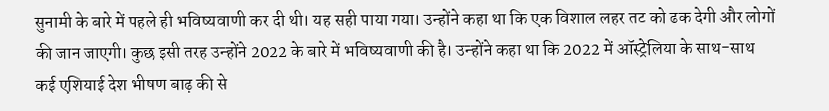सुनामी के बारे में पहले ही भविष्यवाणी कर दी थी। यह सही पाया गया। उन्होंने कहा था कि एक विशाल लहर तट को ढक देगी और लोगों की जान जाएगी। कुछ इसी तरह उन्होंने 2022 के बारे में भविष्यवाणी की है। उन्होंने कहा था कि 2022 में ऑस्ट्रेलिया के साथ-साथ कई एशियाई देश भीषण बाढ़ की से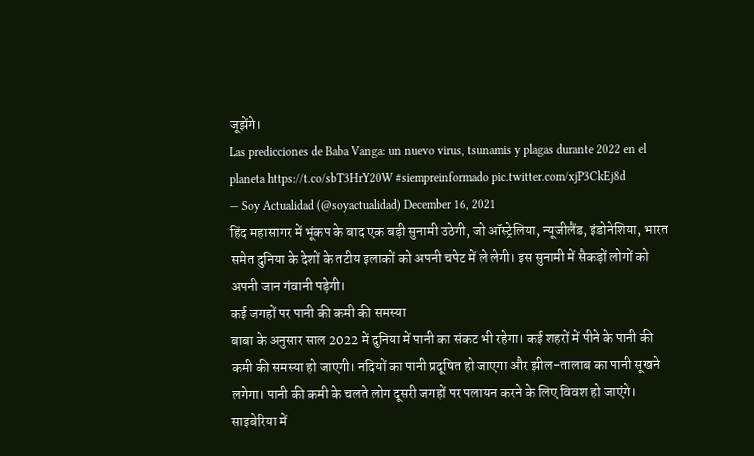जूझेंगे।
Las predicciones de Baba Vanga: un nuevo virus, tsunamis y plagas durante 2022 en el planeta https://t.co/sbT3HrY20W #siempreinformado pic.twitter.com/xjP3CkEj8d
— Soy Actualidad (@soyactualidad) December 16, 2021
हिंद महासागर में भूंकप के बाद एक बड़ी सुनामी उठेगी, जो ऑस्ट्रेलिया, न्यूजीलैंड, इंडोनेशिया, भारत समेत दुनिया के देशों के तटीय इलाकों को अपनी चपेट में ले लेगी। इस सुनामी में सैकड़ों लोगों को अपनी जान गंवानी पड़ेगी।
कई जगहों पर पानी की कमी की समस्या
बाबा के अनुसार साल 2022 में दुनिया में पानी का संकट भी रहेगा। कई शहरों में पीने के पानी की कमी की समस्या हो जाएगी। नदियों का पानी प्रदूषित हो जाएगा और झील-तालाब का पानी सूखने लगेगा। पानी की कमी के चलते लोग दूसरी जगहों पर पलायन करने के लिए विवश हो जाएंगे।
साइबेरिया में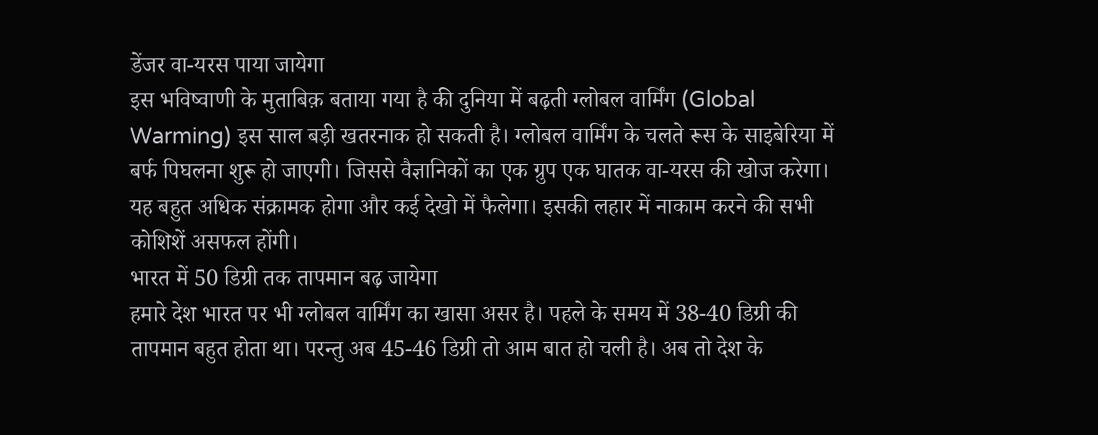डेंजर वा-यरस पाया जायेगा
इस भविष्वाणी के मुताबिक़ बताया गया है की दुनिया में बढ़ती ग्लोबल वार्मिंग (Global Warming) इस साल बड़ी खतरनाक हो सकती है। ग्लोबल वार्मिंग के चलते रूस के साइबेरिया में बर्फ पिघलना शुरू हो जाएगी। जिससे वैज्ञानिकों का एक ग्रुप एक घातक वा-यरस की खोज करेगा। यह बहुत अधिक संक्रामक होगा और कई देखो में फैलेगा। इसकी लहार में नाकाम करने की सभी कोशिशें असफल होंगी।
भारत में 50 डिग्री तक तापमान बढ़ जायेगा
हमारे देश भारत पर भी ग्लोबल वार्मिंग का खासा असर है। पहले के समय में 38-40 डिग्री की तापमान बहुत होता था। परन्तु अब 45-46 डिग्री तो आम बात हो चली है। अब तो देश के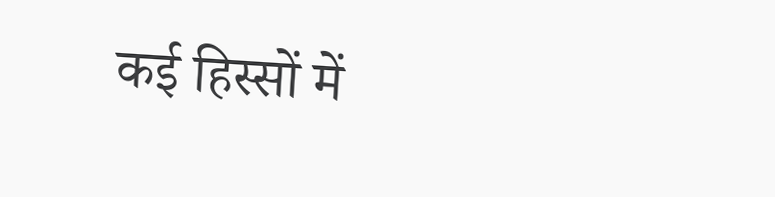कई हिस्सों में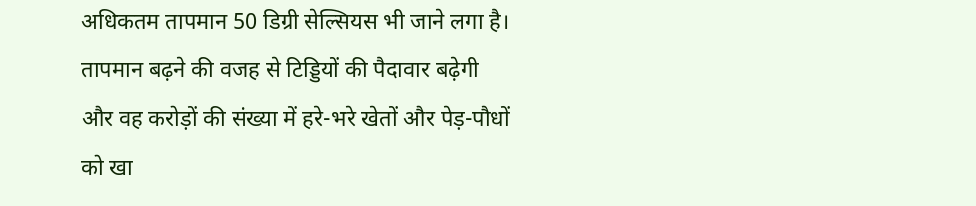अधिकतम तापमान 50 डिग्री सेल्सियस भी जाने लगा है। तापमान बढ़ने की वजह से टिड्डियों की पैदावार बढ़ेगी और वह करोड़ों की संख्या में हरे-भरे खेतों और पेड़-पौधों को खा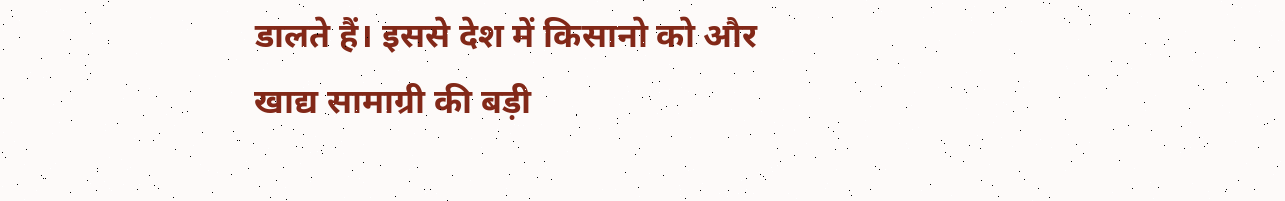डालते हैं। इससे देश में किसानो को और खाद्य सामाग्री की बड़ी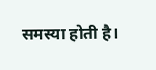समस्या होती है।